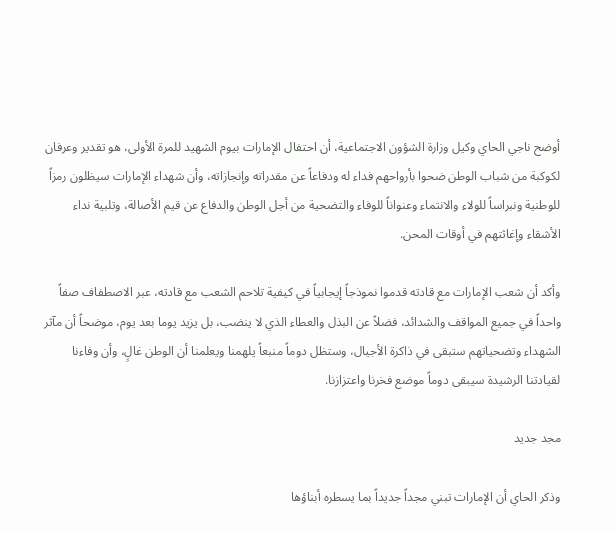أوضح ناجي الحاي وكيل وزارة الشؤون الاجتماعية، أن احتفال الإمارات بيوم الشهيد للمرة الأولى، هو تقدير وعرفان لكوكبة من شباب الوطن ضحوا بأرواحهم فداء له ودفاعاً عن مقدراته وإنجازاته، وأن شهداء الإمارات سيظلون رمزاً للوطنية ونبراساً للولاء والانتماء وعنواناً للوفاء والتضحية من أجل الوطن والدفاع عن قيم الأصالة، وتلبية نداء الأشقاء وإغاثتهم في أوقات المحن.

وأكد أن شعب الإمارات مع قادته قدموا نموذجاً إيجابياً في كيفية تلاحم الشعب مع قادته، عبر الاصطفاف صفاً واحداً في جميع المواقف والشدائد، فضلاً عن البذل والعطاء الذي لا ينضب، بل يزيد يوما بعد يوم، موضحاً أن مآثر الشهداء وتضحياتهم ستبقى في ذاكرة الأجيال، وستظل دوماً منبعاً يلهمنا ويعلمنا أن الوطن غالٍ، وأن وفاءنا لقيادتنا الرشيدة سيبقى دوماً موضع فخرنا واعتزازنا.

مجد جديد

وذكر الحاي أن الإمارات تبني مجداً جديداً بما يسطره أبناؤها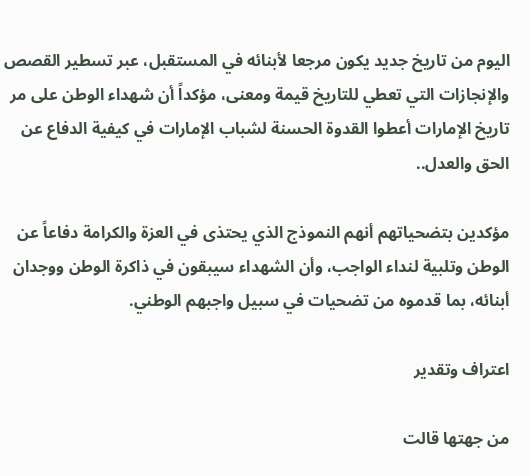اليوم من تاريخ جديد يكون مرجعا لأبنائه في المستقبل، عبر تسطير القصص والإنجازات التي تعطي للتاريخ قيمة ومعنى، مؤكداً أن شهداء الوطن على مر تاريخ الإمارات أعطوا القدوة الحسنة لشباب الإمارات في كيفية الدفاع عن الحق والعدل..

مؤكدين بتضحياتهم أنهم النموذج الذي يحتذى في العزة والكرامة دفاعاً عن الوطن وتلبية لنداء الواجب، وأن الشهداء سيبقون في ذاكرة الوطن ووجدان أبنائه، بما قدموه من تضحيات في سبيل واجبهم الوطني.

اعتراف وتقدير

من جهتها قالت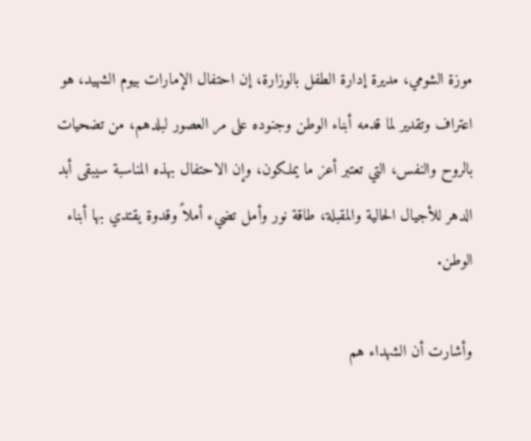موزة الشومي، مديرة إدارة الطفل بالوزارة، إن احتفال الإمارات بيوم الشهيد، هو اعتراف وتقدير لما قدمه أبناء الوطن وجنوده على مر العصور لبلدهم، من تضحيات بالروح والنفس، التي تعتبر أعز ما يملكون، وإن الاحتفال بهذه المناسبة سيبقى أبد الدهر للأجيال الحالية والمقبلة، طاقة نور وأمل تضيء أملاً وقدوة يقتدي بها أبناء الوطن.

وأشارت أن الشهداء هم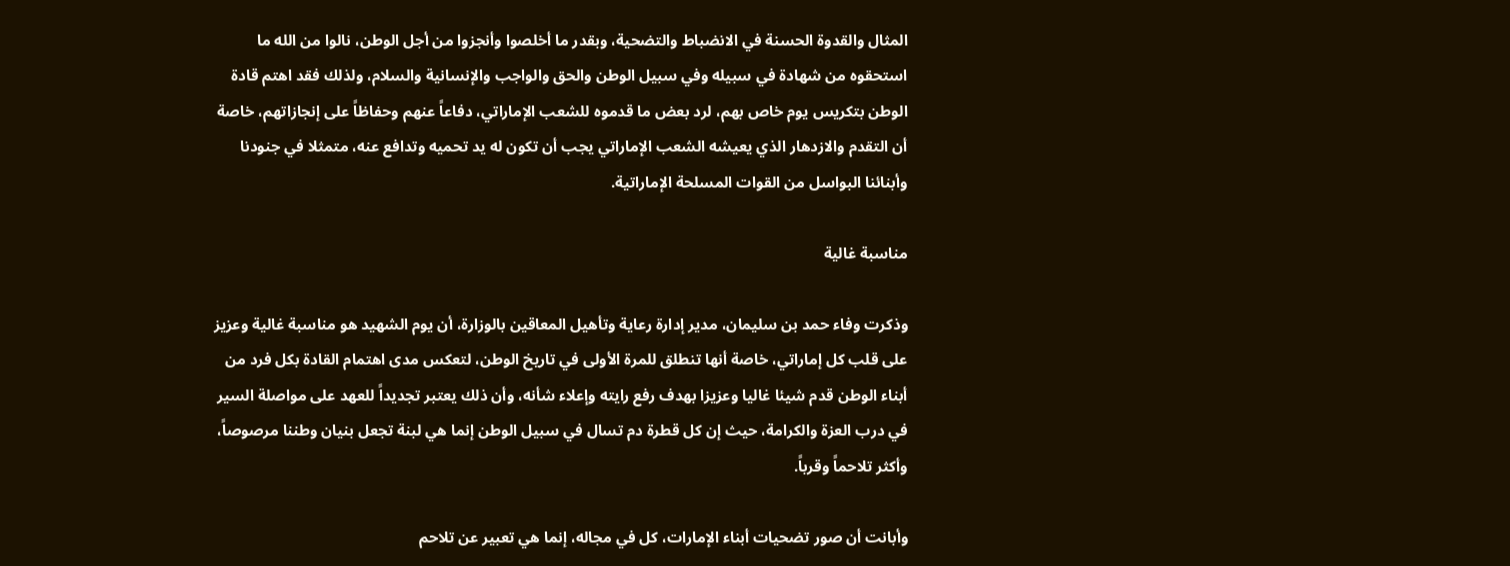المثال والقدوة الحسنة في الانضباط والتضحية، وبقدر ما أخلصوا وأنجزوا من أجل الوطن، نالوا من الله ما استحقوه من شهادة في سبيله وفي سبيل الوطن والحق والواجب والإنسانية والسلام، ولذلك فقد اهتم قادة الوطن بتكريس يوم خاص بهم، لرد بعض ما قدموه للشعب الإماراتي، دفاعاً عنهم وحفاظاً على إنجازاتهم، خاصة أن التقدم والازدهار الذي يعيشه الشعب الإماراتي يجب أن تكون له يد تحميه وتدافع عنه، متمثلا في جنودنا وأبنائنا البواسل من القوات المسلحة الإماراتية.

مناسبة غالية

وذكرت وفاء حمد بن سليمان، مدير إدارة رعاية وتأهيل المعاقين بالوزارة، أن يوم الشهيد هو مناسبة غالية وعزيز على قلب كل إماراتي، خاصة أنها تنطلق للمرة الأولى في تاريخ الوطن، لتعكس مدى اهتمام القادة بكل فرد من أبناء الوطن قدم شيئا غاليا وعزيزا بهدف رفع رايته وإعلاء شأنه، وأن ذلك يعتبر تجديداً للعهد على مواصلة السير في درب العزة والكرامة، حيث إن كل قطرة دم تسال في سبيل الوطن إنما هي لبنة تجعل بنيان وطننا مرصوصاً، وأكثر تلاحماً وقرباً.

وأبانت أن صور تضحيات أبناء الإمارات، كل في مجاله، إنما هي تعبير عن تلاحم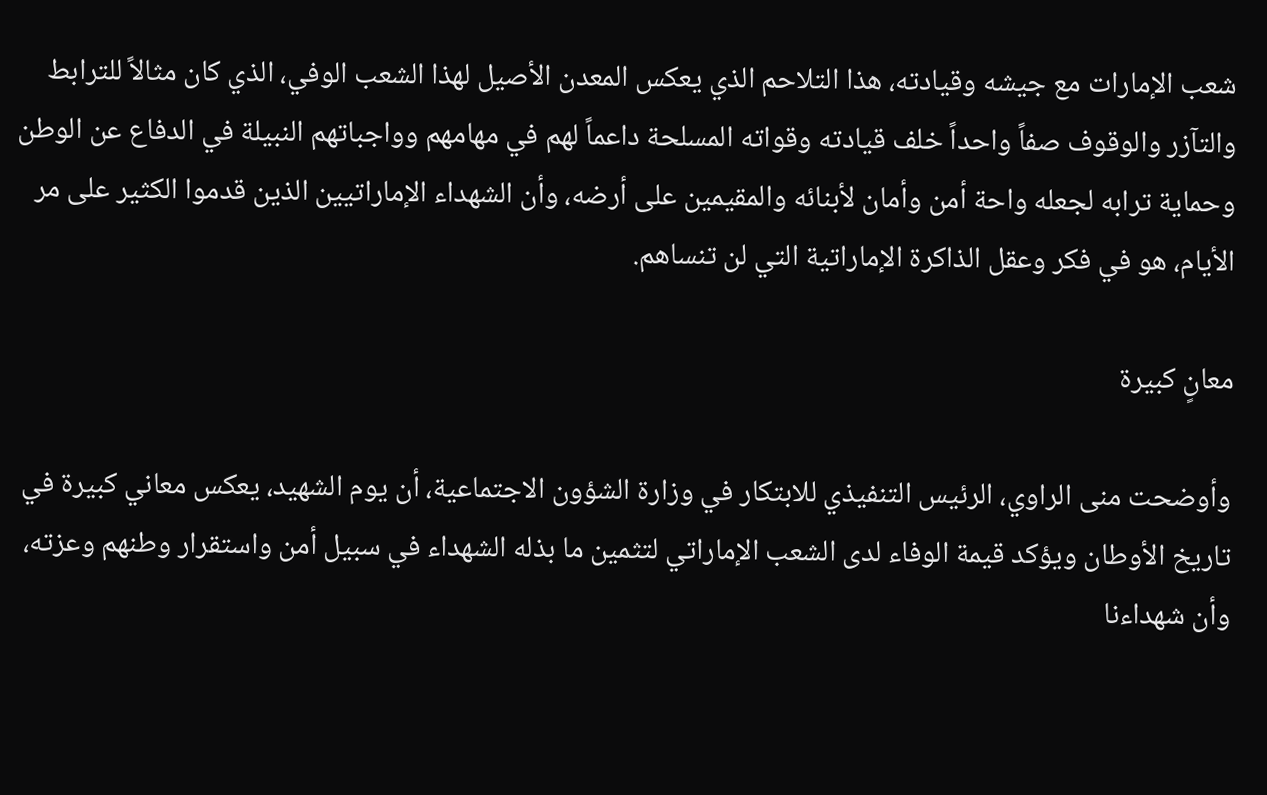شعب الإمارات مع جيشه وقيادته، هذا التلاحم الذي يعكس المعدن الأصيل لهذا الشعب الوفي، الذي كان مثالاً للترابط والتآزر والوقوف صفاً واحداً خلف قيادته وقواته المسلحة داعماً لهم في مهامهم وواجباتهم النبيلة في الدفاع عن الوطن وحماية ترابه لجعله واحة أمن وأمان لأبنائه والمقيمين على أرضه، وأن الشهداء الإماراتيين الذين قدموا الكثير على مر الأيام، هو في فكر وعقل الذاكرة الإماراتية التي لن تنساهم.

معانٍ كبيرة

وأوضحت منى الراوي، الرئيس التنفيذي للابتكار في وزارة الشؤون الاجتماعية، أن يوم الشهيد، يعكس معاني كبيرة في تاريخ الأوطان ويؤكد قيمة الوفاء لدى الشعب الإماراتي لتثمين ما بذله الشهداء في سبيل أمن واستقرار وطنهم وعزته، وأن شهداءنا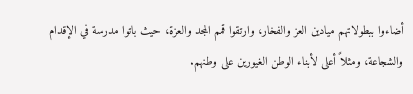أضاءوا ببطولاتهم ميادين العز والفخار، وارتقوا قمم المجد والعزة، حيث باتوا مدرسة في الإقدام والشجاعة، ومثلاً أعلى لأبناء الوطن الغيورين على وطنهم.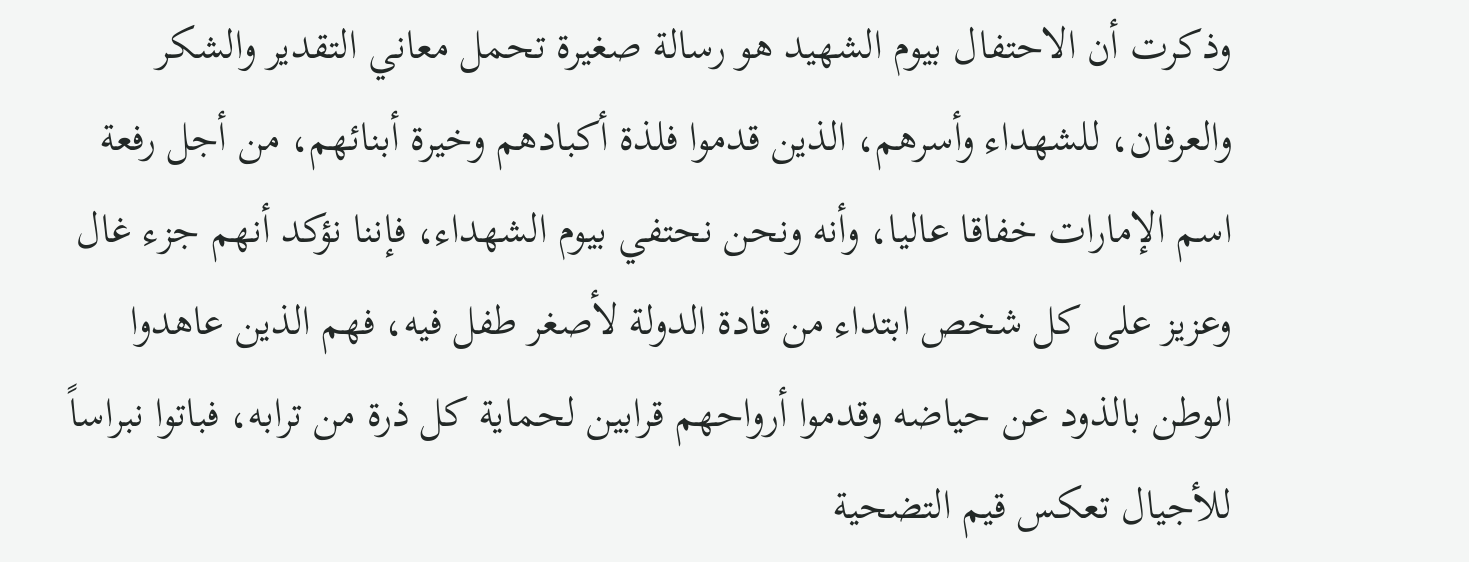وذكرت أن الاحتفال بيوم الشهيد هو رسالة صغيرة تحمل معاني التقدير والشكر والعرفان، للشهداء وأسرهم، الذين قدموا فلذة أكبادهم وخيرة أبنائهم، من أجل رفعة اسم الإمارات خفاقا عاليا، وأنه ونحن نحتفي بيوم الشهداء، فإننا نؤكد أنهم جزء غال وعزيز على كل شخص ابتداء من قادة الدولة لأصغر طفل فيه، فهم الذين عاهدوا الوطن بالذود عن حياضه وقدموا أرواحهم قرابين لحماية كل ذرة من ترابه، فباتوا نبراساً للأجيال تعكس قيم التضحية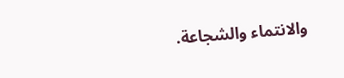والانتماء والشجاعة.